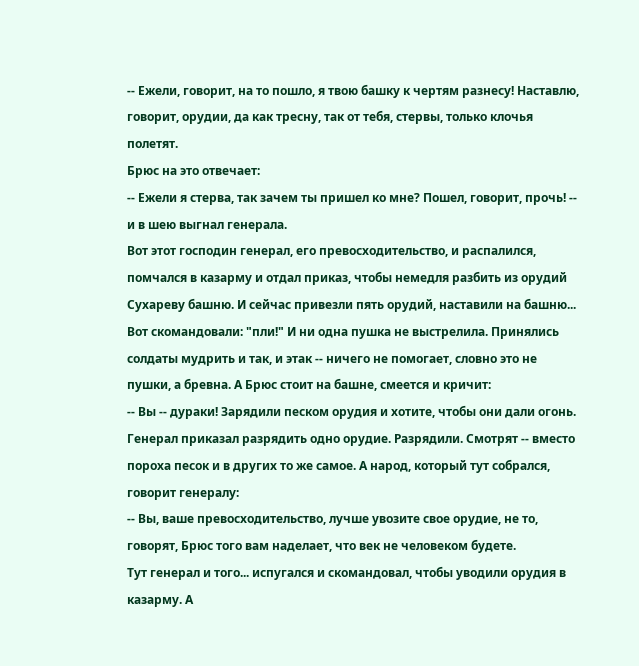-- Ежели, говорит, на то пошло, я твою башку к чертям разнесу! Наставлю, говорит, орудии, да как тресну, так от тебя, стервы, только клочья полетят.
Брюс на это отвечает:
-- Ежели я стерва, так зачем ты пришел ко мне? Пошел, говорит, прочь! -- и в шею выгнал генерала.
Вот этот господин генерал, его превосходительство, и распалился, помчался в казарму и отдал приказ, чтобы немедля разбить из орудий Сухареву башню. И сейчас привезли пять орудий, наставили на башню... Вот скомандовали: "пли!" И ни одна пушка не выстрелила. Принялись солдаты мудрить и так, и этак -- ничего не помогает, словно это не пушки, а бревна. А Брюс стоит на башне, смеется и кричит:
-- Вы -- дураки! Зарядили песком орудия и хотите, чтобы они дали огонь.
Генерал приказал разрядить одно орудие. Разрядили. Смотрят -- вместо пороха песок и в других то же самое. А народ, который тут собрался, говорит генералу:
-- Вы, ваше превосходительство, лучше увозите свое орудие, не то, говорят, Брюс того вам наделает, что век не человеком будете.
Тут генерал и того... испугался и скомандовал, чтобы уводили орудия в казарму. А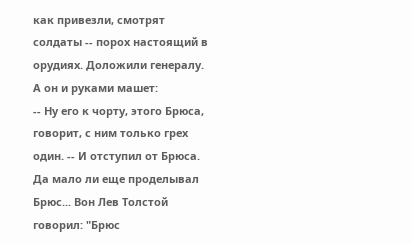как привезли, смотрят солдаты -- порох настоящий в орудиях. Доложили генералу. А он и руками машет:
-- Ну его к чорту, этого Брюса, говорит, с ним только грех один. -- И отступил от Брюса.
Да мало ли еще проделывал Брюс... Вон Лев Толстой говорил: "Брюс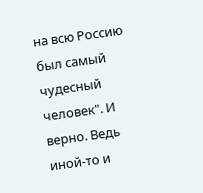на всю Россию был самый чудесный человек". И верно. Ведь иной-то и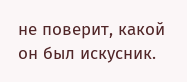не поверит, какой он был искусник.